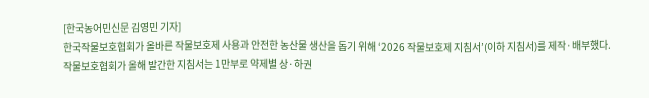[한국농어민신문 김영민 기자]
한국작물보호협회가 올바른 작물보호제 사용과 안전한 농산물 생산을 돕기 위해 ‘2026 작물보호제 지침서’(이하 지침서)를 제작·배부했다.
작물보호협회가 올해 발간한 지침서는 1만부로 약제별 상·하권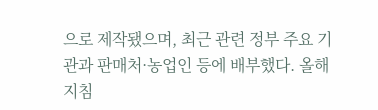으로 제작됐으며, 최근 관련 정부 주요 기관과 판매처·농업인 등에 배부했다. 올해 지침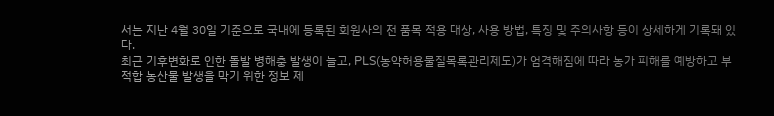서는 지난 4월 30일 기준으로 국내에 등록된 회원사의 전 품목 적용 대상, 사용 방법, 특징 및 주의사항 등이 상세하게 기록돼 있다.
최근 기후변화로 인한 돌발 병해충 발생이 늘고, PLS(농약허용물질목록관리제도)가 엄격해짐에 따라 농가 피해를 예방하고 부적합 농산물 발생을 막기 위한 정보 제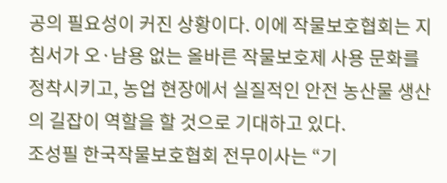공의 필요성이 커진 상황이다. 이에 작물보호협회는 지침서가 오·남용 없는 올바른 작물보호제 사용 문화를 정착시키고, 농업 현장에서 실질적인 안전 농산물 생산의 길잡이 역할을 할 것으로 기대하고 있다.
조성필 한국작물보호협회 전무이사는 “기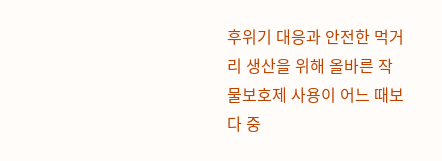후위기 대응과 안전한 먹거리 생산을 위해 올바른 작물보호제 사용이 어느 때보다 중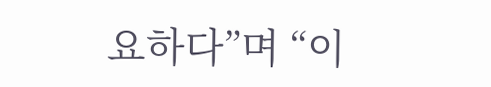요하다”며 “이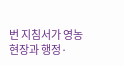번 지침서가 영농 현장과 행정·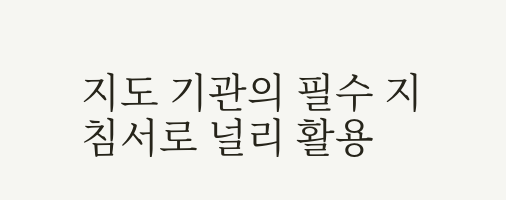지도 기관의 필수 지침서로 널리 활용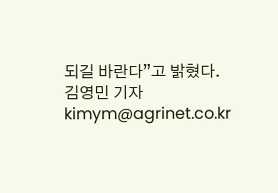되길 바란다”고 밝혔다.
김영민 기자 kimym@agrinet.co.kr